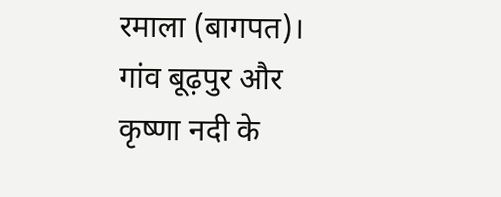रमाला (बागपत)।
गांव बूढ़पुर और कृष्णा नदी के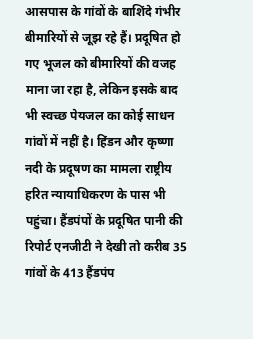आसपास के गांवों के बाशिंदे गंभीर बीमारियों से जूझ रहे हैं। प्रदूषित हो गए भूजल को बीमारियों की वजह माना जा रहा है, लेकिन इसके बाद भी स्वच्छ पेयजल का कोई साधन गांवों में नहीं है। हिंडन और कृष्णा नदी के प्रदूषण का मामला राष्ट्रीय हरित न्यायाधिकरण के पास भी पहुंचा। हैंडपंपों के प्रदूषित पानी की रिपोर्ट एनजीटी ने देखी तो करीब 35 गांवों के 413 हैंडपंप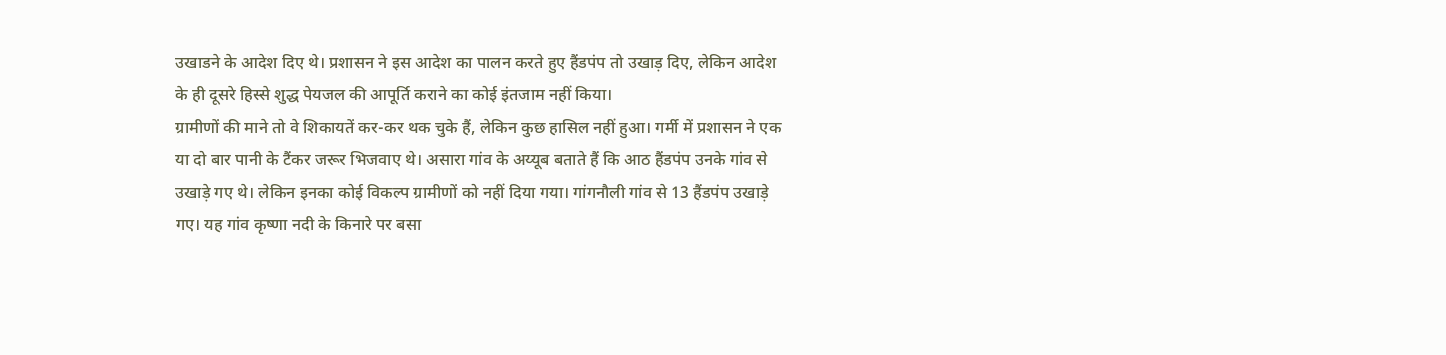उखाडने के आदेश दिए थे। प्रशासन ने इस आदेश का पालन करते हुए हैंडपंप तो उखाड़ दिए, लेकिन आदेश के ही दूसरे हिस्से शुद्ध पेयजल की आपूर्ति कराने का कोई इंतजाम नहीं किया।
ग्रामीणों की माने तो वे शिकायतें कर-कर थक चुके हैं, लेकिन कुछ हासिल नहीं हुआ। गर्मी में प्रशासन ने एक या दो बार पानी के टैंकर जरूर भिजवाए थे। असारा गांव के अय्यूब बताते हैं कि आठ हैंडपंप उनके गांव से उखाड़े गए थे। लेकिन इनका कोई विकल्प ग्रामीणों को नहीं दिया गया। गांगनौली गांव से 13 हैंडपंप उखाड़े गए। यह गांव कृष्णा नदी के किनारे पर बसा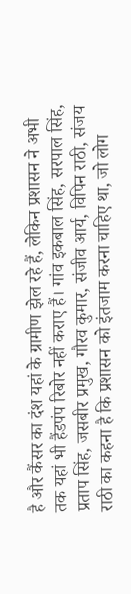है और कैंसर का दंश यहां के ग्रामीण झेल रहे हैं, लेकिन प्रशासन ने अभी तक यहां भी हैंडपंप रिबोर नहीं कराए हैं। गांव इकबाल सिंह, सरपाल सिंह, प्रताप सिंह, जसबीर प्रमुख, गौरव कुमार, संजीव आर्य, विपिन राठी, संजय राठी का कहना है कि प्रशासन को इंतजाम करना चाहिए था, जो लोग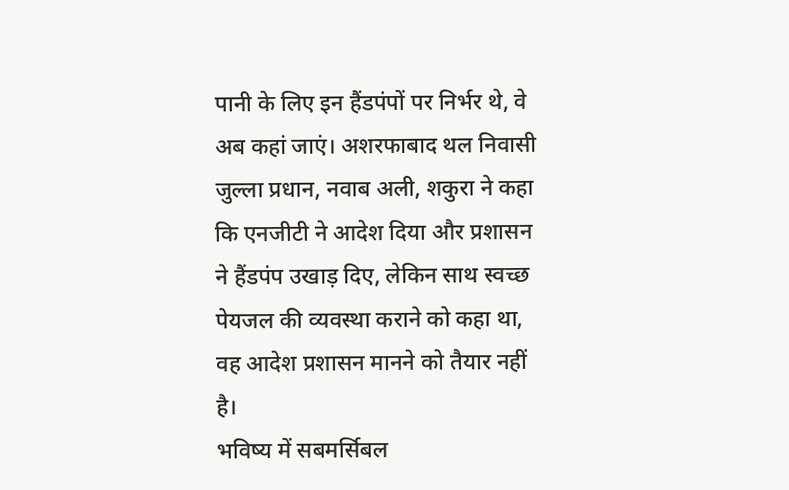पानी के लिए इन हैंडपंपों पर निर्भर थे, वे अब कहां जाएं। अशरफाबाद थल निवासी जुल्ला प्रधान, नवाब अली, शकुरा ने कहा कि एनजीटी ने आदेश दिया और प्रशासन ने हैंडपंप उखाड़ दिए, लेकिन साथ स्वच्छ पेयजल की व्यवस्था कराने को कहा था, वह आदेश प्रशासन मानने को तैयार नहीं है।
भविष्य में सबमर्सिबल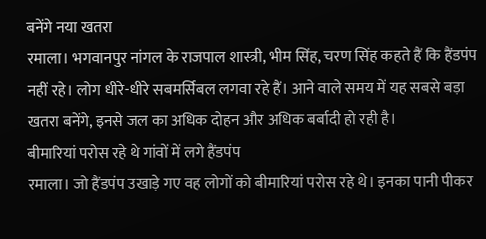बनेंगे नया खतरा
रमाला। भगवानपुर नांगल के राजपाल शास्त्री, भीम सिंह, चरण सिंह कहते हैं कि हैंडपंप नहीं रहे। लोग धीरे-धीरे सबमर्सिबल लगवा रहे हैं। आने वाले समय में यह सबसे बड़ा खतरा बनेंगे, इनसे जल का अधिक दोहन और अधिक बर्बादी हो रही है।
बीमारियां परोस रहे थे गांवों में लगे हैंडपंप
रमाला। जो हैंडपंप उखाड़े गए वह लोगों को बीमारियां परोस रहे थे। इनका पानी पीकर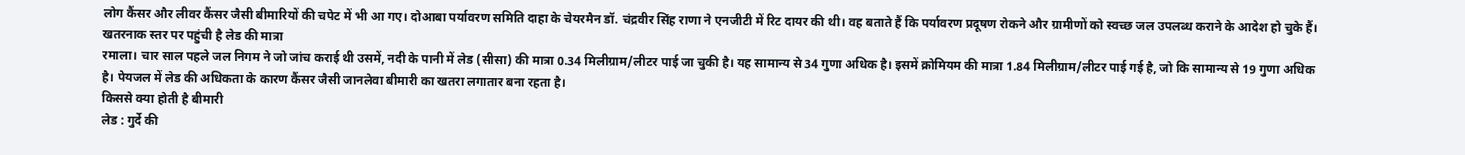लोग कैंसर और लीवर कैंसर जैसी बीमारियों की चपेट में भी आ गए। दोआबा पर्यावरण समिति दाहा के चेयरमैन डॉ. चंद्रवीर सिंह राणा ने एनजीटी में रिट दायर की थी। वह बताते हैं कि पर्यावरण प्रदूषण रोकने और ग्रामीणों को स्वच्छ जल उपलब्ध कराने के आदेश हो चुके हैं।
खतरनाक स्तर पर पहुंची है लेड की मात्रा
रमाला। चार साल पहले जल निगम ने जो जांच कराई थी उसमें, नदी के पानी में लेड (सीसा) की मात्रा 0.34 मिलीग्राम/लीटर पाई जा चुकी है। यह सामान्य से 34 गुणा अधिक है। इसमें क्रोमियम की मात्रा 1.84 मिलीग्राम/लीटर पाई गई है, जो कि सामान्य से 19 गुणा अधिक है। पेयजल में लेड की अधिकता के कारण कैंसर जैसी जानलेवा बीमारी का खतरा लगातार बना रहता है।
किससे क्या होती है बीमारी
लेड : गुर्दे की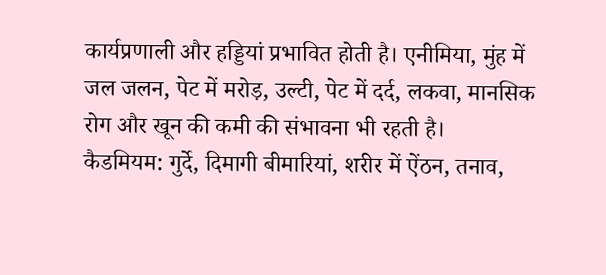कार्यप्रणाली और हड्डियां प्रभावित होती है। एनीमिया, मुंह में जल जलन, पेट में मरोड़, उल्टी, पेट में दर्द, लकवा, मानसिक रोग और खून की कमी की संभावना भी रहती है।
कैडमियम: गुर्दे, दिमागी बीमारियां, शरीर में ऐंठन, तनाव,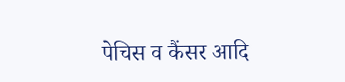पेचिस व कैंसर आदि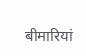बीमारियां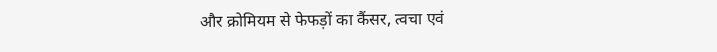और क्रोमियम से फेफड़ों का कैंसर, त्वचा एवं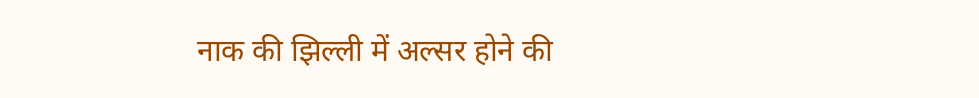नाक की झिल्ली में अल्सर होने की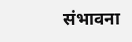संभावना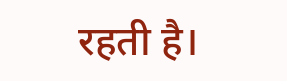रहती है।